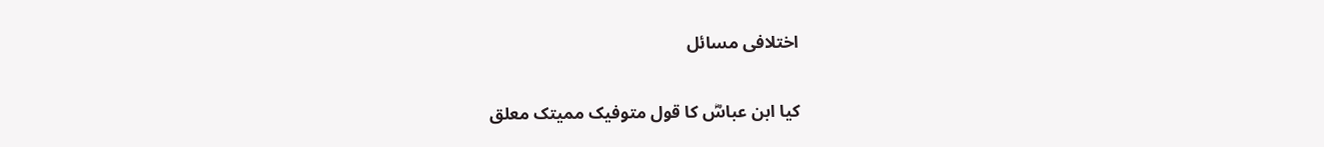اختلافی مسائل

کیا ابن عباسؓ کا قول متوفیک ممیتک معلق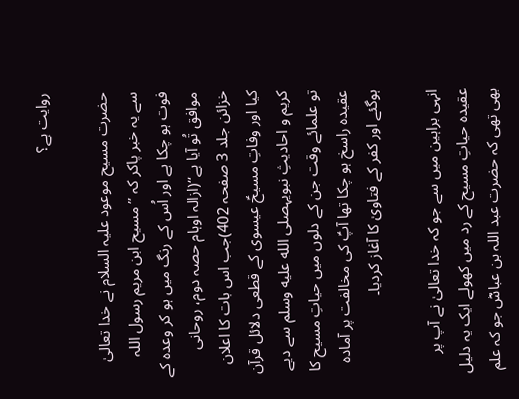روایت ہے؟

حضرت مسیح موعود علیہ السلام نے خدا تعالیٰ سے یہ خبر پاکر کہ ’’مسیح ابن مریم رسول اللہ فوت ہو چکا ہے اور اُس کے رنگ میں ہو کر وعدہ کے موافق تُو آیا ہے‘‘(ازالہ اوہام حصہ دوم، روحانی خزائن جلد 3 صفحہ 402)جب اس بات کا اعلان کیا اور وفاتِ مسیحؑ عیسوی کے قطعی دلائل قرآن کریم و احادیثِ نبویہصلى الله عليه وسلم سے دیے تو علمائے وقت جن کے دلوں میں حیاتِ مسیح کا عقیدہ راسخ ہو چکا تھا آپؑ کی مخالفت پر آمادہ ہوگئے اور کفر کے فتاویٰ کا آغاز کردیا۔

انہی براہین میں سے جو کہ خدا تعالیٰ نے آپ پر عقیدہ حیاتِ مسیح کے رد میں کھولے ایک یہ دلیل بھی تھی کہ حضرت عبد اللہ بن عباسؓ جو کہ علم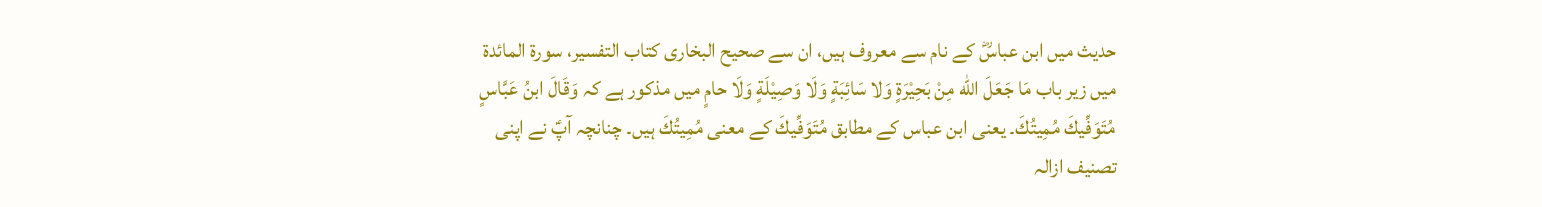حدیث میں ابن عباسؓ کے نام سے معروف ہیں، ان سے صحیح البخاری کتاب التفسیر، سورة المائدة میں زیر باب مَا جَعَلَ اللّٰه مِنْ بَحِيْرَةٍ وَلا سَائِبَةٍ وَلَا وَصِيْلَةٍ وَلَا حامٍ میں مذکور ہے کہ وَقَالَ ابنُ عَبَّاسٍ مُتَوَفِّيكَ مُمِيتُكَ۔ یعنی ابن عباس کے مطابق مُتَوَفِّيكَ کے معنی مُمِيتُكَ ہیں۔ چنانچہ آپؑ نے اپنی تصنیف ازالہ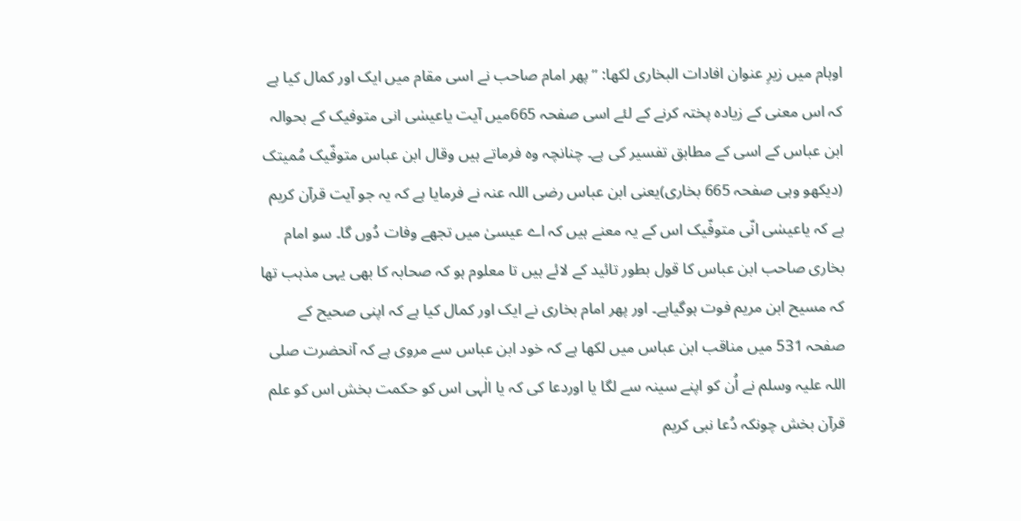اوہام میں زیرِ عنوان افادات البخاری لکھا: ’’ پھر امام صاحب نے اسی مقام میں ایک اور کمال کیا ہے کہ اس معنی کے زیادہ پختہ کرنے کے لئے اسی صفحہ 665میں آیت یاعیسٰی انی متوفیک کے بحوالہ ابن عباس کے اسی کے مطابق تفسیر کی ہے۔ چنانچہ وہ فرماتے ہیں وقال ابن عباس متوفّیک مُمیتک (دیکھو وہی صفحہ 665 بخاری)یعنی ابن عباس رضی اللہ عنہ نے فرمایا ہے کہ یہ جو آیت قرآن کریم ہے کہ یاعیسٰی انّی متوفّیک اس کے یہ معنے ہیں کہ اے عیسیٰ میں تجھے وفات دُوں گا۔ سو امام بخاری صاحب ابن عباس کا قول بطور تائید کے لائے ہیں تا معلوم ہو کہ صحابہ کا بھی یہی مذہب تھا کہ مسیح ابن مریم فوت ہوگیاہے۔ اور پھر امام بخاری نے ایک اور کمال کیا ہے کہ اپنی صحیح کے صفحہ 531 میں مناقب ابن عباس میں لکھا ہے کہ خود ابن عباس سے مروی ہے کہ آنحضرت صلی اللہ علیہ وسلم نے اُن کو اپنے سینہ سے لگا یا اوردعا کی کہ یا الٰہی اس کو حکمت بخش اس کو علم قرآن بخش چونکہ دُعا نبی کریم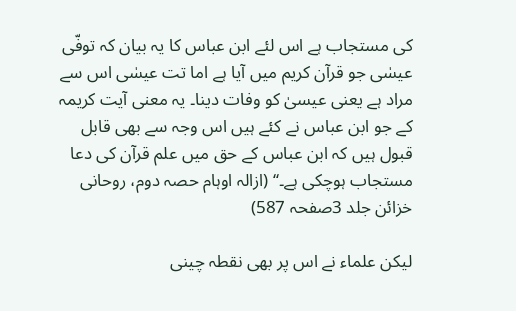کی مستجاب ہے اس لئے ابن عباس کا یہ بیان کہ توفّی عیسٰی جو قرآن کریم میں آیا ہے اما تت عیسٰی اس سے مراد ہے یعنی عیسیٰ کو وفات دینا۔ یہ معنی آیت کریمہ کے جو ابن عباس نے کئے ہیں اس وجہ سے بھی قابل قبول ہیں کہ ابن عباس کے حق میں علم قرآن کی دعا مستجاب ہوچکی ہے۔‘‘ (ازالہ اوہام حصہ دوم، روحانی خزائن جلد 3صفحہ 587)

لیکن علماء نے اس پر بھی نقطہ چینی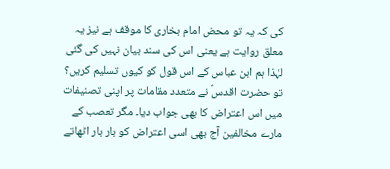کی کہ یہ تو محض امام بخاری کا موقف ہے نیز یہ معلق روایت ہے یعنی اس کی سند بیان نہیں کی گئی لہٰذا ہم ابن عباس کے اس قول کو کیوں تسلیم کریں؟ تو حضرت اقدسؑ نے متعدد مقامات پر اپنی تصنیفات میں اس اعتراض کا بھی جواب دیا۔ مگر تعصب کے مارے مخالفین آج بھی اسی اعتراض کو بار بار اٹھاتے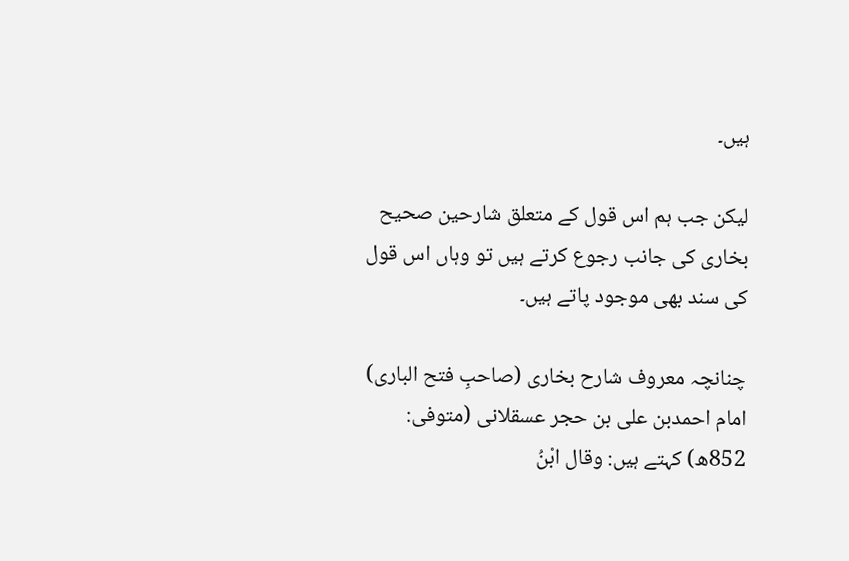ہیں۔

لیکن جب ہم اس قول کے متعلق شارحین صحیح بخاری کی جانب رجوع کرتے ہیں تو وہاں اس قول کی سند بھی موجود پاتے ہیں۔

چنانچہ معروف شارح بخاری (صاحبِ فتح الباری) امام احمدبن علی بن حجر عسقلانی (متوفی: 852ھ) کہتے ہیں: وقال ابْنُ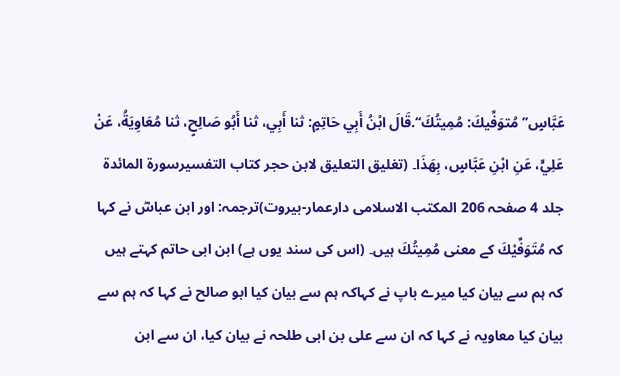عَبَّاسٍ’’مُتوَفِّيكَ: مُمِيتُكَ‘‘.قَالَ ابْنُ أَبِي حَاتِمٍ: ثنا أَبِي، ثنا أَبُو صَالِحٍ، ثنا مُعَاوِيَةُ، عَنْ عَلِيٍّ، عَنِ ابْنِ عَبَّاسٍ، بِهَذَا۔ (تغليق التعليق لابن حجر كتاب التفسيرسورة المائدة جلد 4 صفحہ 206 المکتب الاسلامی دارعمار-بيروت)ترجمہ: اور ابن عباسؓ نے کہا کہ مُتَوَفِّيْكَ کے معنی مُمِيتُكَ ہیں۔ (اس کی سند یوں ہے) ابن ابی حاتم کہتے ہیں کہ ہم سے بیان کیا میرے باپ نے کہاکہ ہم سے بیان کیا ابو صالح نے کہا کہ ہم سے بیان کیا معاویہ نے کہا کہ ان سے علی بن ابی طلحہ نے بیان کیا، ان سے ابن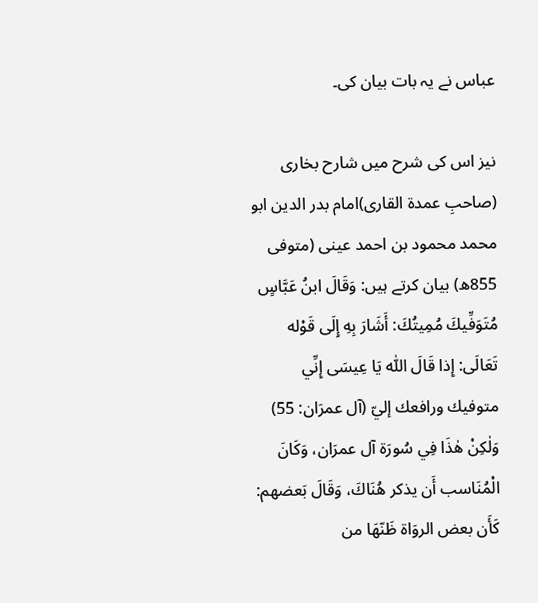عباس نے یہ بات بیان کی۔

نیز اس کی شرح میں شارح بخاری (صاحبِ عمدة القاری)امام بدر الدین ابو محمد محمود بن احمد عینی (متوفی 855ھ) بیان کرتے ہیں: وَقَالَ ابنُ عَبَّاسٍ مُتَوَفِّيكَ مُمِيتُكَ: أَشَارَ بِهِ إِلَى قَوْله تَعَالَى: إِذا قَالَ اللّٰه يَا عِيسَى إِنِّي متوفيك ورافعك إليّ (آل عمرَان: 55) وَلٰكِنْ هٰذَا فِي سُورَة آل عمرَان، وَكَانَ الْمُنَاسب أَن يذكر هُنَاكَ، وَقَالَ بَعضهم: كَأَن بعض الروَاة ظَنّهَا من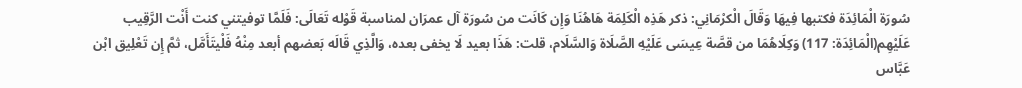سُورَة الْمَائِدَة فكتبها فِيهَا وَقَالَ الْكرْمَانِي: ذكر هَذِه الْكَلِمَة هَاهُنَا وَإِن كَانَت من سُورَة آل عمرَان لمناسبة قَوْله تَعَالَى: فَلَمَّا توفيتني كنت أَنْت الرَّقِيب عَلَيْهِم(الْمَائِدَة: 117) وَكِلَاهُمَا من قصَّة عِيسَى عَلَيْهِ الصَّلَاة وَالسَّلَام، قلت: هَذَا بعيد لَا يخفى بعده، وَالَّذِي قَالَه بَعضهم أبعد مِنْهُ فَلْيتَأَمَّل، ثمَّ إِن تَعْلِيق ابْن عَبَّاس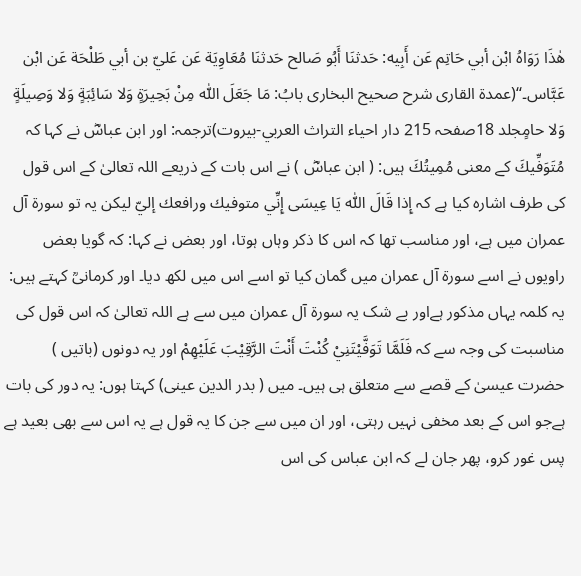هٰذَا رَوَاهُ ابْن أبي حَاتِم عَن أَبِيه: حَدثنَا أَبُو صَالح حَدثنَا مُعَاوِيَة عَن عَليّ بن أبي طَلْحَة عَن ابْن عَبَّاس۔‘‘(عمدة القاری شرح صحیح البخاری بابُ: مَا جَعَلَ اللّٰه مِنْ بَحِيرَةٍ وَلا سَائِبَةٍ وَلا وَصِيلَةٍ وَلا حامٍجلد 18صفحہ 215 دار احياء التراث العربي-بيروت)ترجمہ: اور ابن عباسؓ نے کہا کہ مُتَوَفِّيكَ کے معنی مُمِيتُكَ ہیں: ( ابن عباسؓ ) نے اس بات کے ذریعے اللہ تعالیٰ کے اس قول کی طرف اشارہ کیا ہے کہ إِذا قَالَ اللّٰه يَا عِيسَى إِنِّي متوفيك ورافعك إليّ لیکن یہ تو سورة آل عمران میں ہے، اور مناسب تھا کہ اس کا ذکر وہاں ہوتا، اور بعض نے کہا: کہ گویا بعض راویوں نے اسے سورة آل عمران میں گمان کیا تو اسے اس میں لکھ دیا۔ اور کرمانیؒ کہتے ہیں: یہ کلمہ یہاں مذکور ہےاور بے شک یہ سورة آل عمران میں سے ہے اللہ تعالیٰ کہ اس قول کی مناسبت کی وجہ سے کہ فَلَمَّا تَوَفَّيْتَنِيْ كُنْتَ أَنْتَ الرَّقِيْبَ عَلَيْهِمْ اور یہ دونوں (باتیں ) حضرت عیسیٰ کے قصے سے متعلق ہی ہیں۔ میں ( بدر الدین عینی) کہتا ہوں: یہ دور کی بات ہےجو اس کے بعد مخفی نہیں رہتی، اور ان میں سے جن کا یہ قول ہے یہ اس سے بھی بعید ہے پس غور کرو، پھر جان لے کہ ابن عباس کی اس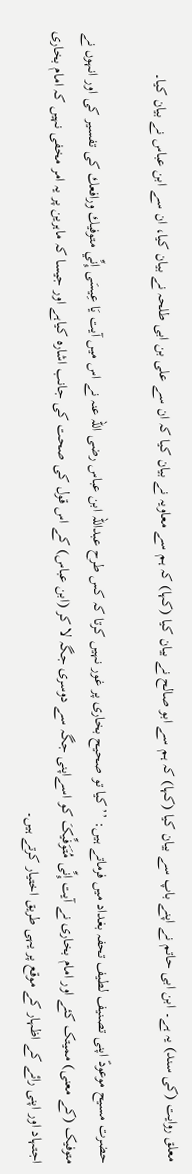معلق روایت (کی سند) یہ ہے۔ ابن ابی حاتم نے اپنے باپ سے بیان کیا (کہا) کہ ہم سے ابو صالح نے بیان کیا (کہا) کہ ہم سے معاویہ نے بیان کیا کہ ان سے علی بن ابی طلحہ نے بیان کیا، ان سے ابن عباس نے بیان کیا۔

حضرت مسیح موعودؑ اپنی تصنیف لطیف تحفہ بغداد میں فرماتے ہیں: ’’کیا تو صحیح بخاری پر غور نہیں کرتا کہ کس طرح عبداللہ ابن عباس رضی اللہ عنہ نے اس میں آیت يَا عِيسَى إِنِّي متوفيك ورافعك کی تفسیر کی اور انہوں نے متوفیک (کے معنی) ممیتک کئے اور امام بخاری نے آیت إِنِّی مُتَوَفِّیکَ کو اسےاپنی جگہ سے دوسری جگہ لا کر (ابن عباس) کے اس قول کی صحت کی جانب اشارہ کیاہے اور جیسا کہ ماہرین پر یہ امر مخفی نہیں کہ امام بخاری اجتہاد اور اپنی رائے کے اظہار کے موقع پر یہی طریق اختیار کرتے ہیں۔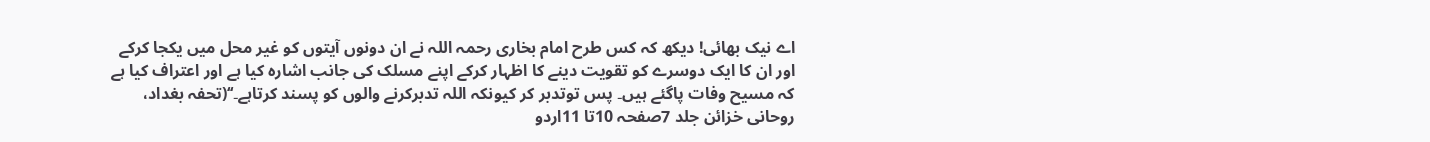اے نیک بھائی! دیکھ کہ کس طرح امام بخاری رحمہ اللہ نے ان دونوں آیتوں کو غیر محل میں یکجا کرکے اور ان کا ایک دوسرے کو تقویت دینے کا اظہار کرکے اپنے مسلک کی جانب اشارہ کیا ہے اور اعتراف کیا ہے کہ مسیح وفات پاگئے ہیں۔ پس توتدبر کر کیونکہ اللہ تدبرکرنے والوں کو پسند کرتاہے۔‘‘(تحفہ بغداد، روحانی خزائن جلد 7صفحہ 10تا 11اردو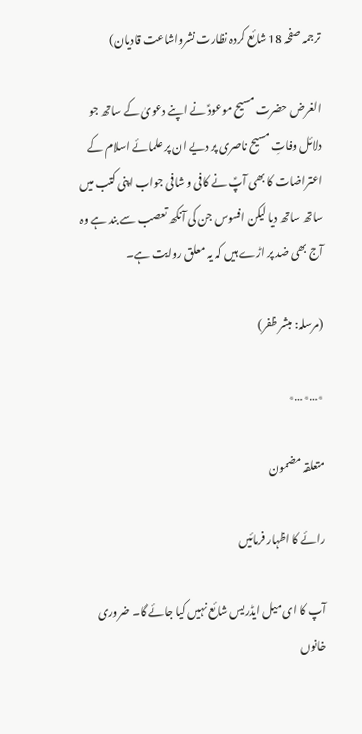ترجمہ صفحہ 18 شائع کردہ نظارت نشرواشاعت قادیان)

الغرض حضرت مسیح موعودؑ نے اپنے دعویٰ کے ساتھ جو دلائل وفاتِ مسیح ناصری پر دیے ان پر علمائے اسلام کے اعتراضات کا بھی آپؑ نے کافی و شافی جواب اپنی کتب میں ساتھ ساتھ دیا لیکن افسوس جن کی آنکھ تعصب سے بند ہے وہ آج بھی ضد پر اڑے ہیں کہ یہ معلق روایت ہے۔

(مرسلہ: مبشر ظفر)

٭…٭…٭

متعلقہ مضمون

رائے کا اظہار فرمائیں

آپ کا ای میل ایڈریس شائع نہیں کیا جائے گا۔ ضروری خانوں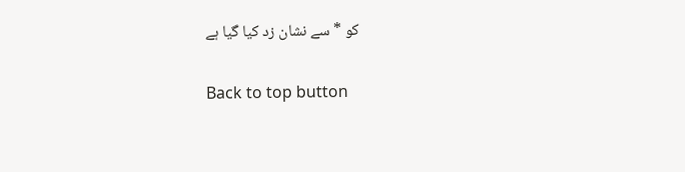کو * سے نشان زد کیا گیا ہے

Back to top button